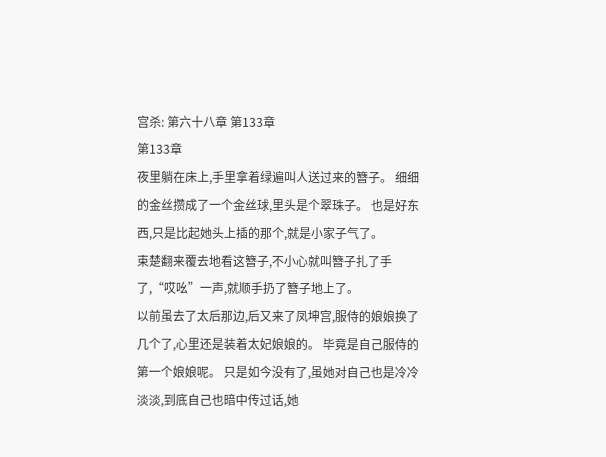宫杀: 第六十八章 第133章
第133章
夜里躺在床上,手里拿着绿遍叫人送过来的簪子。 细细的金丝攒成了一个金丝球,里头是个翠珠子。 也是好东西,只是比起她头上插的那个,就是小家子气了。
束楚翻来覆去地看这簪子,不小心就叫簪子扎了手了,“哎吆”一声,就顺手扔了簪子地上了。
以前虽去了太后那边,后又来了凤坤宫,服侍的娘娘换了几个了,心里还是装着太妃娘娘的。 毕竟是自己服侍的第一个娘娘呢。 只是如今没有了,虽她对自己也是冷冷淡淡,到底自己也暗中传过话,她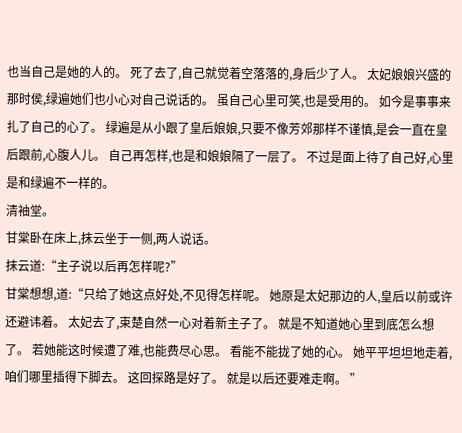也当自己是她的人的。 死了去了,自己就觉着空落落的,身后少了人。 太妃娘娘兴盛的那时侯,绿遍她们也小心对自己说话的。 虽自己心里可笑,也是受用的。 如今是事事来扎了自己的心了。 绿遍是从小跟了皇后娘娘,只要不像芳郊那样不谨慎,是会一直在皇后跟前,心腹人儿。 自己再怎样,也是和娘娘隔了一层了。 不过是面上待了自己好,心里是和绿遍不一样的。
清袖堂。
甘棠卧在床上,抹云坐于一侧,两人说话。
抹云道:“主子说以后再怎样呢?”
甘棠想想,道:“只给了她这点好处,不见得怎样呢。 她原是太妃那边的人,皇后以前或许还避讳着。 太妃去了,束楚自然一心对着新主子了。 就是不知道她心里到底怎么想了。 若她能这时候遭了难,也能费尽心思。 看能不能拢了她的心。 她平平坦坦地走着,咱们哪里插得下脚去。 这回探路是好了。 就是以后还要难走啊。 ”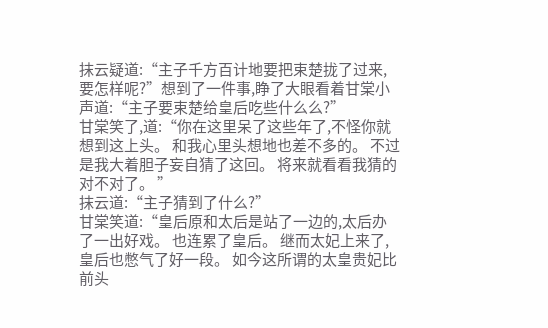抹云疑道:“主子千方百计地要把束楚拢了过来,要怎样呢?”想到了一件事,睁了大眼看着甘棠小声道:“主子要束楚给皇后吃些什么么?”
甘棠笑了,道:“你在这里呆了这些年了,不怪你就想到这上头。 和我心里头想地也差不多的。 不过是我大着胆子妄自猜了这回。 将来就看看我猜的对不对了。 ”
抹云道:“主子猜到了什么?”
甘棠笑道:“皇后原和太后是站了一边的,太后办了一出好戏。 也连累了皇后。 继而太妃上来了,皇后也憋气了好一段。 如今这所谓的太皇贵妃比前头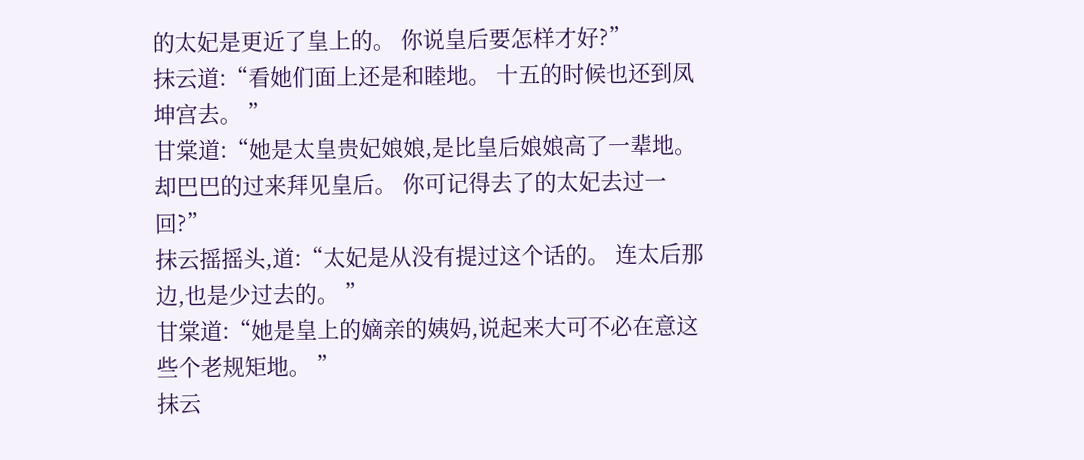的太妃是更近了皇上的。 你说皇后要怎样才好?”
抹云道:“看她们面上还是和睦地。 十五的时候也还到凤坤宫去。 ”
甘棠道:“她是太皇贵妃娘娘,是比皇后娘娘高了一辈地。 却巴巴的过来拜见皇后。 你可记得去了的太妃去过一回?”
抹云摇摇头,道:“太妃是从没有提过这个话的。 连太后那边,也是少过去的。 ”
甘棠道:“她是皇上的嫡亲的姨妈,说起来大可不必在意这些个老规矩地。 ”
抹云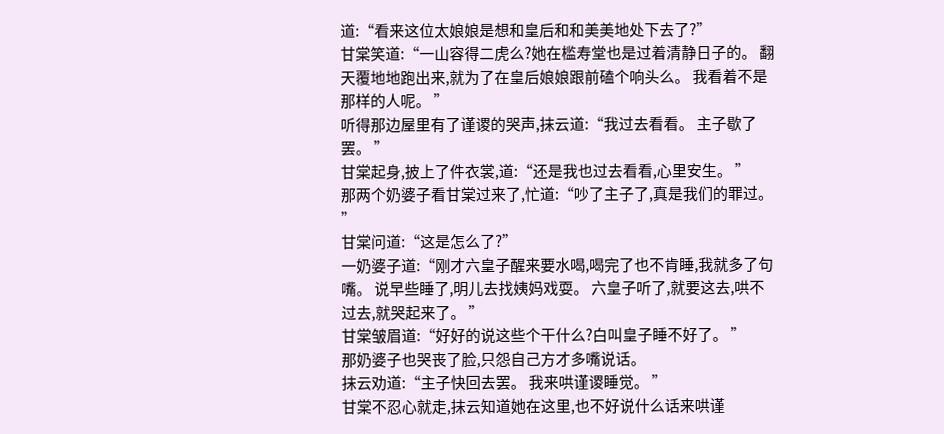道:“看来这位太娘娘是想和皇后和和美美地处下去了?”
甘棠笑道:“一山容得二虎么?她在槛寿堂也是过着清静日子的。 翻天覆地地跑出来,就为了在皇后娘娘跟前磕个响头么。 我看着不是那样的人呢。 ”
听得那边屋里有了谨谡的哭声,抹云道:“我过去看看。 主子歇了罢。 ”
甘棠起身,披上了件衣裳,道:“还是我也过去看看,心里安生。 ”
那两个奶婆子看甘棠过来了,忙道:“吵了主子了,真是我们的罪过。 ”
甘棠问道:“这是怎么了?”
一奶婆子道:“刚才六皇子醒来要水喝,喝完了也不肯睡,我就多了句嘴。 说早些睡了,明儿去找姨妈戏耍。 六皇子听了,就要这去,哄不过去,就哭起来了。 ”
甘棠皱眉道:“好好的说这些个干什么?白叫皇子睡不好了。 ”
那奶婆子也哭丧了脸,只怨自己方才多嘴说话。
抹云劝道:“主子快回去罢。 我来哄谨谡睡觉。 ”
甘棠不忍心就走,抹云知道她在这里,也不好说什么话来哄谨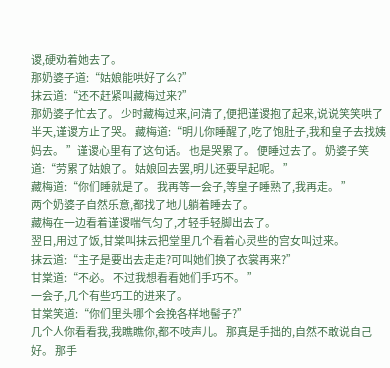谡,硬劝着她去了。
那奶婆子道:“姑娘能哄好了么?”
抹云道:“还不赶紧叫藏梅过来?”
那奶婆子忙去了。 少时藏梅过来,问清了,便把谨谡抱了起来,说说笑笑哄了半天,谨谡方止了哭。 藏梅道:“明儿你睡醒了,吃了饱肚子,我和皇子去找姨妈去。 ”谨谡心里有了这句话。 也是哭累了。 便睡过去了。 奶婆子笑道:“劳累了姑娘了。 姑娘回去罢,明儿还要早起呢。 ”
藏梅道:“你们睡就是了。 我再等一会子,等皇子睡熟了,我再走。 ”
两个奶婆子自然乐意,都找了地儿躺着睡去了。
藏梅在一边看着谨谡喘气匀了,才轻手轻脚出去了。
翌日,用过了饭,甘棠叫抹云把堂里几个看着心灵些的宫女叫过来。
抹云道:“主子是要出去走走?可叫她们换了衣裳再来?”
甘棠道:“不必。 不过我想看看她们手巧不。 ”
一会子,几个有些巧工的进来了。
甘棠笑道:“你们里头哪个会挽各样地髻子?”
几个人你看看我,我瞧瞧你,都不吱声儿。 那真是手拙的,自然不敢说自己好。 那手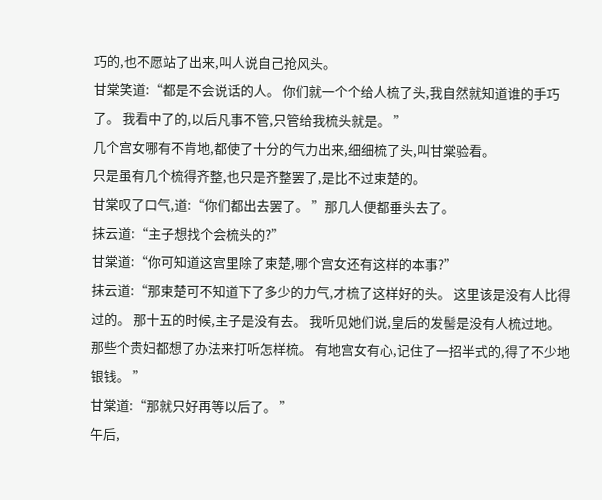巧的,也不愿站了出来,叫人说自己抢风头。
甘棠笑道:“都是不会说话的人。 你们就一个个给人梳了头,我自然就知道谁的手巧了。 我看中了的,以后凡事不管,只管给我梳头就是。 ”
几个宫女哪有不肯地,都使了十分的气力出来,细细梳了头,叫甘棠验看。
只是虽有几个梳得齐整,也只是齐整罢了,是比不过束楚的。
甘棠叹了口气,道:“你们都出去罢了。 ”那几人便都垂头去了。
抹云道:“主子想找个会梳头的?”
甘棠道:“你可知道这宫里除了束楚,哪个宫女还有这样的本事?”
抹云道:“那束楚可不知道下了多少的力气,才梳了这样好的头。 这里该是没有人比得过的。 那十五的时候,主子是没有去。 我听见她们说,皇后的发髻是没有人梳过地。 那些个贵妇都想了办法来打听怎样梳。 有地宫女有心,记住了一招半式的,得了不少地银钱。 ”
甘棠道:“那就只好再等以后了。 ”
午后,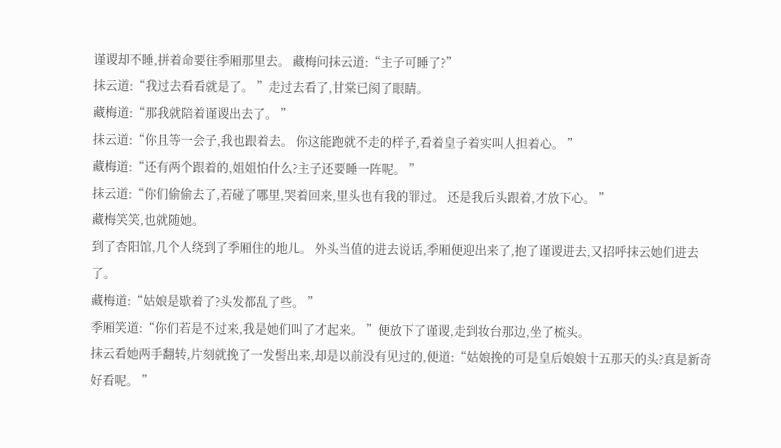谨谡却不睡,拼着命要往季厢那里去。 藏梅问抹云道:“主子可睡了?”
抹云道:“我过去看看就是了。 ”走过去看了,甘棠已阂了眼睛。
藏梅道:“那我就陪着谨谡出去了。 ”
抹云道:“你且等一会子,我也跟着去。 你这能跑就不走的样子,看着皇子着实叫人担着心。 ”
藏梅道:“还有两个跟着的,姐姐怕什么?主子还要睡一阵呢。 ”
抹云道:“你们偷偷去了,若碰了哪里,哭着回来,里头也有我的罪过。 还是我后头跟着,才放下心。 ”
藏梅笑笑,也就随她。
到了杏阳馆,几个人绕到了季厢住的地儿。 外头当值的进去说话,季厢便迎出来了,抱了谨谡进去,又招呼抹云她们进去了。
藏梅道:“姑娘是歇着了?头发都乱了些。 ”
季厢笑道:“你们若是不过来,我是她们叫了才起来。 ”便放下了谨谡,走到妆台那边,坐了梳头。
抹云看她两手翻转,片刻就挽了一发髻出来,却是以前没有见过的,便道:“姑娘挽的可是皇后娘娘十五那天的头?真是新奇好看呢。 ”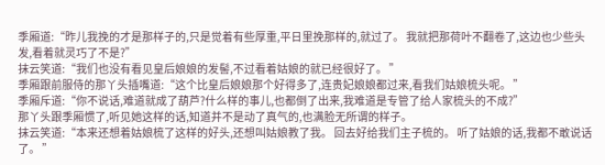季厢道:“昨儿我挽的才是那样子的,只是觉着有些厚重,平日里挽那样的,就过了。 我就把那荷叶不翻卷了,这边也少些头发,看着就灵巧了不是?”
抹云笑道:“我们也没有看见皇后娘娘的发髻,不过看着姑娘的就已经很好了。 ”
季厢跟前服侍的那丫头插嘴道:“这个比皇后娘娘那个好得多了,连贵妃娘娘都过来,看我们姑娘梳头呢。 ”
季厢斥道:“你不说话,难道就成了葫芦?什么样的事儿,也都倒了出来,我难道是专管了给人家梳头的不成?”
那丫头跟季厢惯了,听见她这样的话,知道并不是动了真气的,也满脸无所谓的样子。
抹云笑道:“本来还想着姑娘梳了这样的好头,还想叫姑娘教了我。 回去好给我们主子梳的。 听了姑娘的话,我都不敢说话了。 ”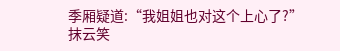季厢疑道:“我姐姐也对这个上心了?”
抹云笑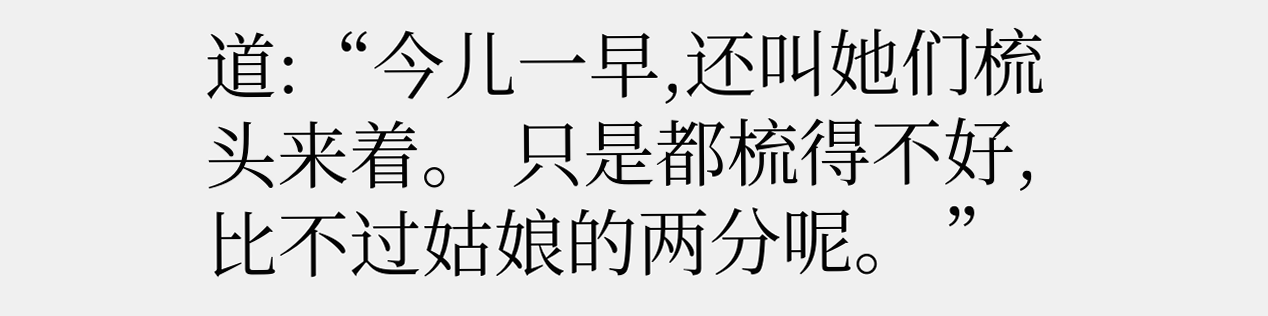道:“今儿一早,还叫她们梳头来着。 只是都梳得不好,比不过姑娘的两分呢。 ”